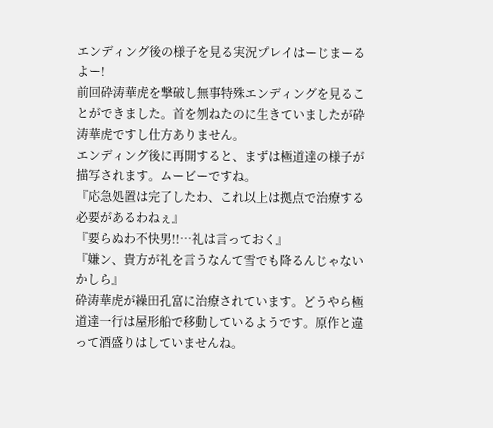エンディング後の様子を見る実況プレイはーじまーるよー!
前回砕涛華虎を撃破し無事特殊エンディングを見ることができました。首を刎ねたのに生きていましたが砕涛華虎ですし仕方ありません。
エンディング後に再開すると、まずは極道達の様子が描写されます。ムービーですね。
『応急処置は完了したわ、これ以上は拠点で治療する必要があるわねぇ』
『要らぬわ不快男!!…礼は言っておく』
『嫌ン、貴方が礼を言うなんて雪でも降るんじゃないかしら』
砕涛華虎が繰田孔富に治療されています。どうやら極道達一行は屋形船で移動しているようです。原作と違って酒盛りはしていませんね。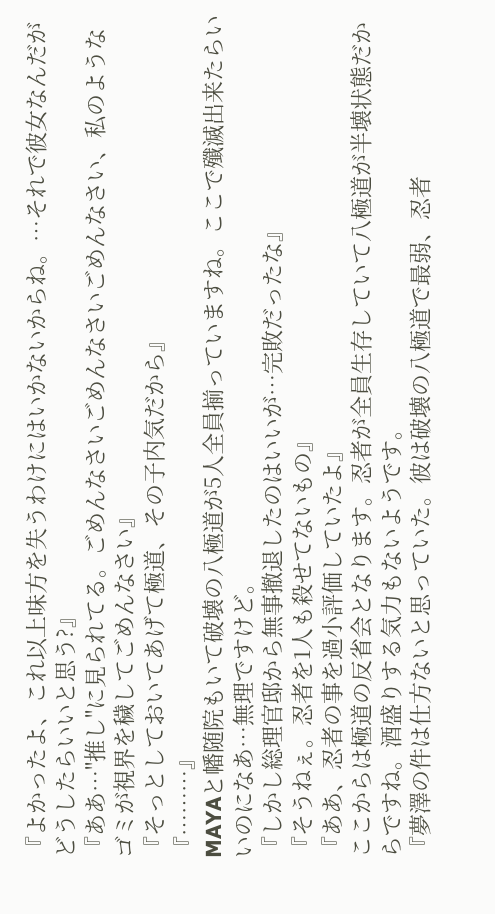『よかったよ、これ以上味方を失うわけにはいかないからね。…それで彼女なんだがどうしたらいいと思う?』
『ああ…"推し"に見られてる。ごめんなさいごめんなさいごめんなさい、私のようなゴミが視界を穢してごめんなさい』
『そっとしておいてあげて極道、その子内気だから』
『………』
MAYAと幡随院もいて破壊の八極道が5人全員揃っていますね。ここで殲滅出来たらいいのになあ…無理ですけど。
『しかし総理官邸から無事撤退したのはいいが…完敗だったな』
『そうねぇ。忍者を1人も殺せてないもの』
『ああ、忍者の事を過小評価していたよ』
ここからは極道の反省会となります。忍者が全員生存していて八極道が半壊状態だからですね。酒盛りする気力もないようです。
『夢澤の件は仕方ないと思っていた。彼は破壊の八極道で最弱、忍者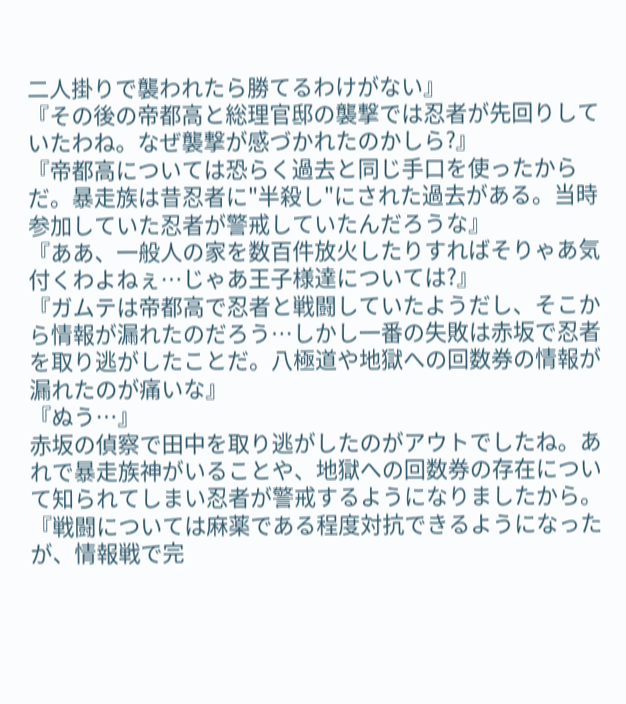二人掛りで襲われたら勝てるわけがない』
『その後の帝都高と総理官邸の襲撃では忍者が先回りしていたわね。なぜ襲撃が感づかれたのかしら?』
『帝都高については恐らく過去と同じ手口を使ったからだ。暴走族は昔忍者に"半殺し"にされた過去がある。当時参加していた忍者が警戒していたんだろうな』
『ああ、一般人の家を数百件放火したりすればそりゃあ気付くわよねぇ…じゃあ王子様達については?』
『ガムテは帝都高で忍者と戦闘していたようだし、そこから情報が漏れたのだろう…しかし一番の失敗は赤坂で忍者を取り逃がしたことだ。八極道や地獄への回数券の情報が漏れたのが痛いな』
『ぬう…』
赤坂の偵察で田中を取り逃がしたのがアウトでしたね。あれで暴走族神がいることや、地獄への回数券の存在について知られてしまい忍者が警戒するようになりましたから。
『戦闘については麻薬である程度対抗できるようになったが、情報戦で完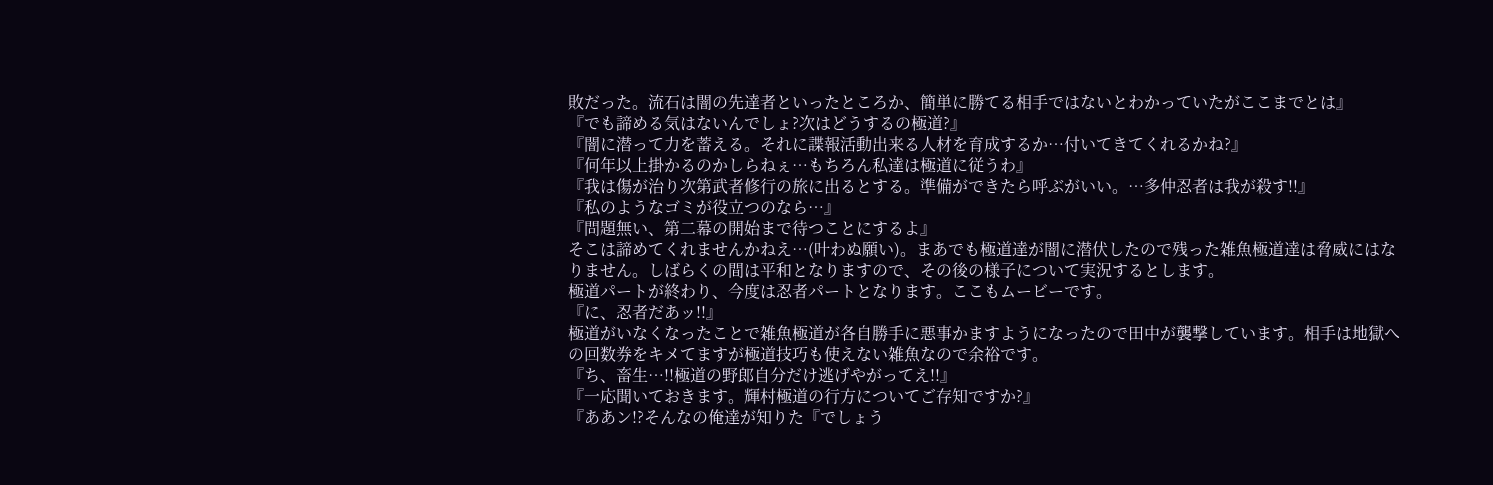敗だった。流石は闇の先達者といったところか、簡単に勝てる相手ではないとわかっていたがここまでとは』
『でも諦める気はないんでしょ?次はどうするの極道?』
『闇に潜って力を蓄える。それに諜報活動出来る人材を育成するか…付いてきてくれるかね?』
『何年以上掛かるのかしらねぇ…もちろん私達は極道に従うわ』
『我は傷が治り次第武者修行の旅に出るとする。準備ができたら呼ぶがいい。…多仲忍者は我が殺す!!』
『私のようなゴミが役立つのなら…』
『問題無い、第二幕の開始まで待つことにするよ』
そこは諦めてくれませんかねえ…(叶わぬ願い)。まあでも極道達が闇に潜伏したので残った雑魚極道達は脅威にはなりません。しばらくの間は平和となりますので、その後の様子について実況するとします。
極道パートが終わり、今度は忍者パートとなります。ここもムービーです。
『に、忍者だあッ!!』
極道がいなくなったことで雑魚極道が各自勝手に悪事かますようになったので田中が襲撃しています。相手は地獄への回数券をキメてますが極道技巧も使えない雑魚なので余裕です。
『ち、畜生…!!極道の野郎自分だけ逃げやがってえ!!』
『一応聞いておきます。輝村極道の行方についてご存知ですか?』
『ああン!?そんなの俺達が知りた『でしょう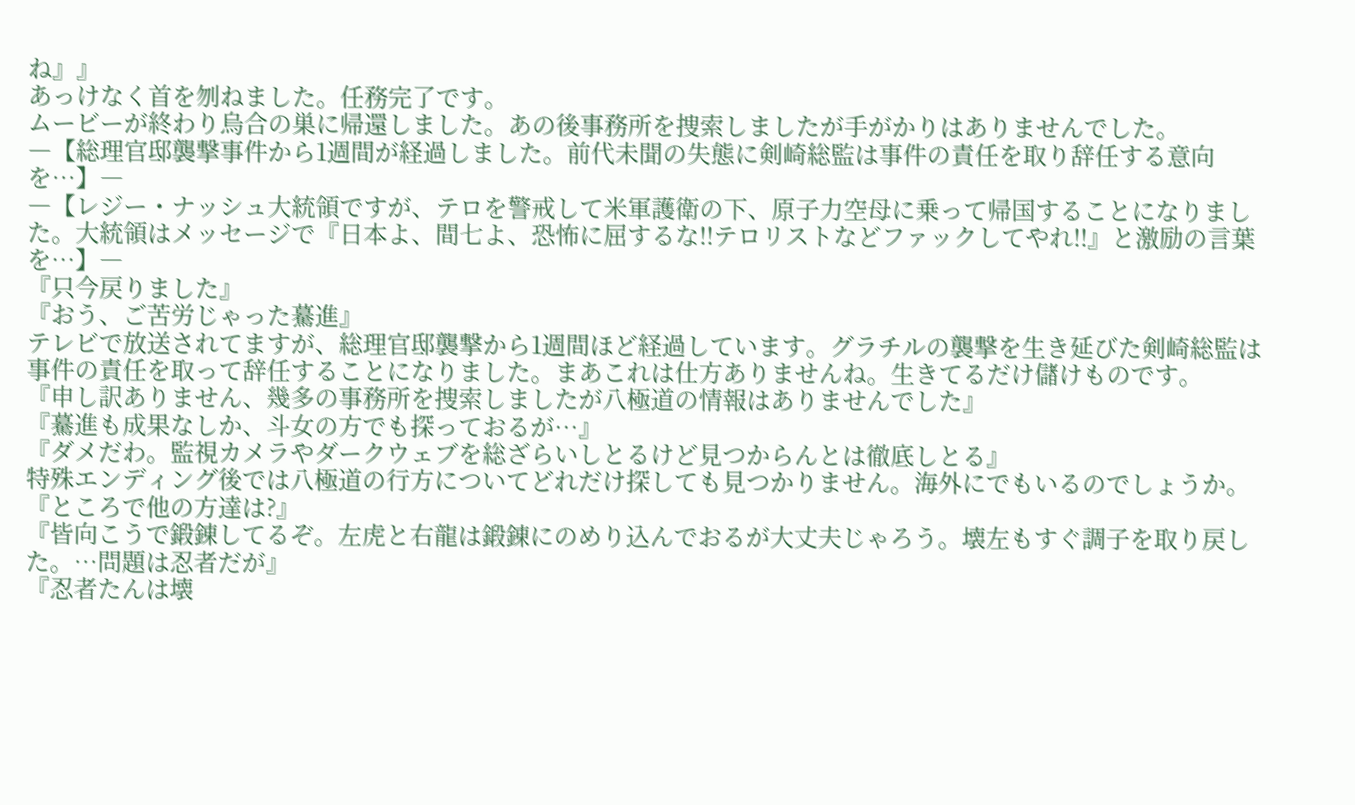ね』』
あっけなく首を刎ねました。任務完了です。
ムービーが終わり烏合の巣に帰還しました。あの後事務所を捜索しましたが手がかりはありませんでした。
―【総理官邸襲撃事件から1週間が経過しました。前代未聞の失態に剣崎総監は事件の責任を取り辞任する意向を…】―
―【レジー・ナッシュ大統領ですが、テロを警戒して米軍護衛の下、原子力空母に乗って帰国することになりました。大統領はメッセージで『日本よ、間七よ、恐怖に屈するな!!テロリストなどファックしてやれ!!』と激励の言葉を…】―
『只今戻りました』
『おう、ご苦労じゃった驀進』
テレビで放送されてますが、総理官邸襲撃から1週間ほど経過しています。グラチルの襲撃を生き延びた剣崎総監は事件の責任を取って辞任することになりました。まあこれは仕方ありませんね。生きてるだけ儲けものです。
『申し訳ありません、幾多の事務所を捜索しましたが八極道の情報はありませんでした』
『驀進も成果なしか、斗女の方でも探っておるが…』
『ダメだわ。監視カメラやダークウェブを総ざらいしとるけど見つからんとは徹底しとる』
特殊エンディング後では八極道の行方についてどれだけ探しても見つかりません。海外にでもいるのでしょうか。
『ところで他の方達は?』
『皆向こうで鍛錬してるぞ。左虎と右龍は鍛錬にのめり込んでおるが大丈夫じゃろう。壊左もすぐ調子を取り戻した。…問題は忍者だが』
『忍者たんは壊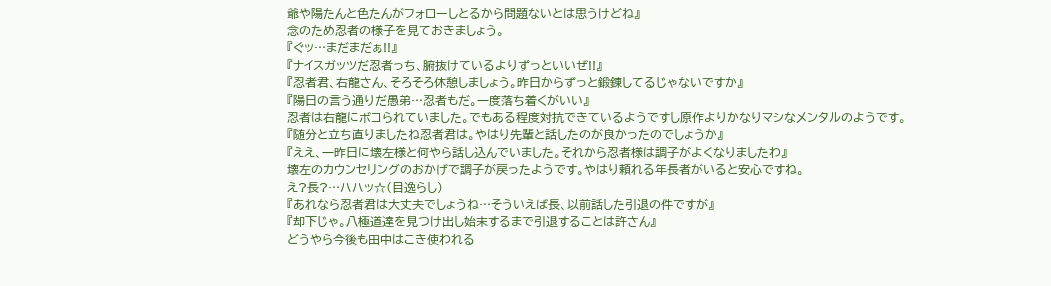爺や陽たんと色たんがフォローしとるから問題ないとは思うけどね』
念のため忍者の様子を見ておきましょう。
『ぐッ…まだまだぁ!!』
『ナイスガッツだ忍者っち、腑抜けているよりずっといいぜ!!』
『忍者君、右龍さん、そろそろ休憩しましょう。昨日からずっと鍛錬してるじゃないですか』
『陽日の言う通りだ愚弟…忍者もだ。一度落ち着くがいい』
忍者は右龍にボコられていました。でもある程度対抗できているようですし原作よりかなりマシなメンタルのようです。
『随分と立ち直りましたね忍者君は。やはり先輩と話したのが良かったのでしょうか』
『ええ、一昨日に壊左様と何やら話し込んでいました。それから忍者様は調子がよくなりましたわ』
壊左のカウンセリングのおかげで調子が戻ったようです。やはり頼れる年長者がいると安心ですね。
え?長?…ハハッ☆(目逸らし)
『あれなら忍者君は大丈夫でしょうね…そういえば長、以前話した引退の件ですが』
『却下じゃ。八極道達を見つけ出し始末するまで引退することは許さん』
どうやら今後も田中はこき使われる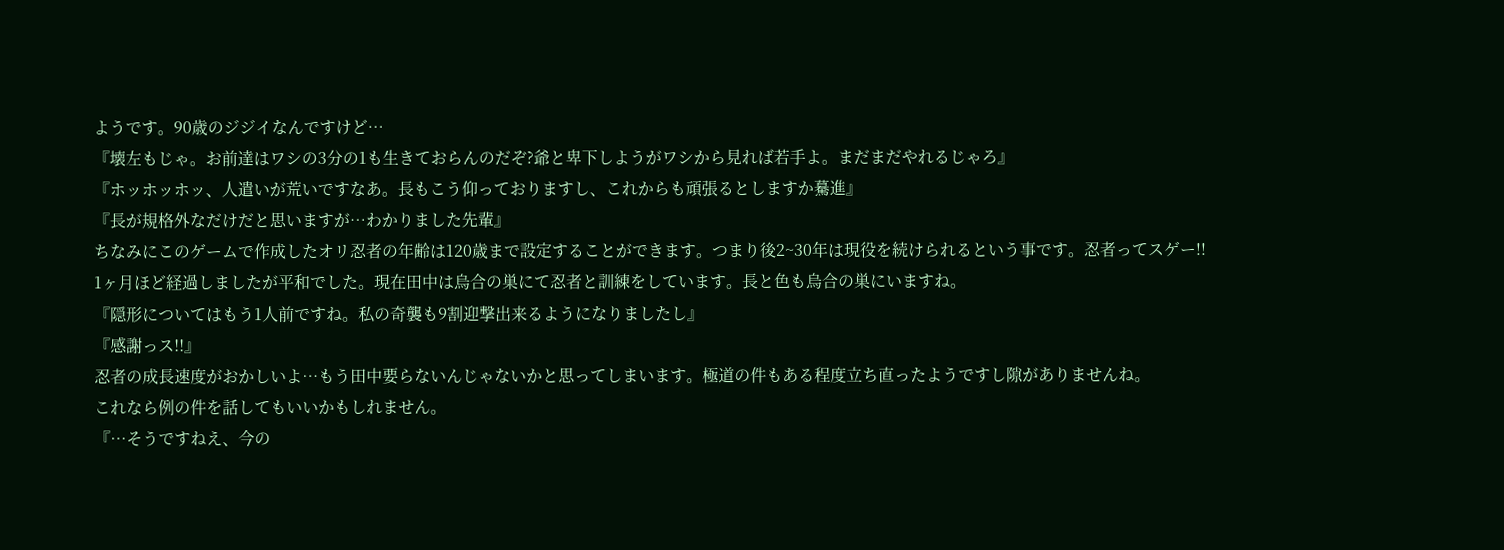ようです。90歳のジジイなんですけど…
『壊左もじゃ。お前達はワシの3分の1も生きておらんのだぞ?爺と卑下しようがワシから見れば若手よ。まだまだやれるじゃろ』
『ホッホッホッ、人遣いが荒いですなあ。長もこう仰っておりますし、これからも頑張るとしますか驀進』
『長が規格外なだけだと思いますが…わかりました先輩』
ちなみにこのゲームで作成したオリ忍者の年齢は120歳まで設定することができます。つまり後2~30年は現役を続けられるという事です。忍者ってスゲー!!
1ヶ月ほど経過しましたが平和でした。現在田中は烏合の巣にて忍者と訓練をしています。長と色も烏合の巣にいますね。
『隠形についてはもう1人前ですね。私の奇襲も9割迎撃出来るようになりましたし』
『感謝っス!!』
忍者の成長速度がおかしいよ…もう田中要らないんじゃないかと思ってしまいます。極道の件もある程度立ち直ったようですし隙がありませんね。
これなら例の件を話してもいいかもしれません。
『…そうですねえ、今の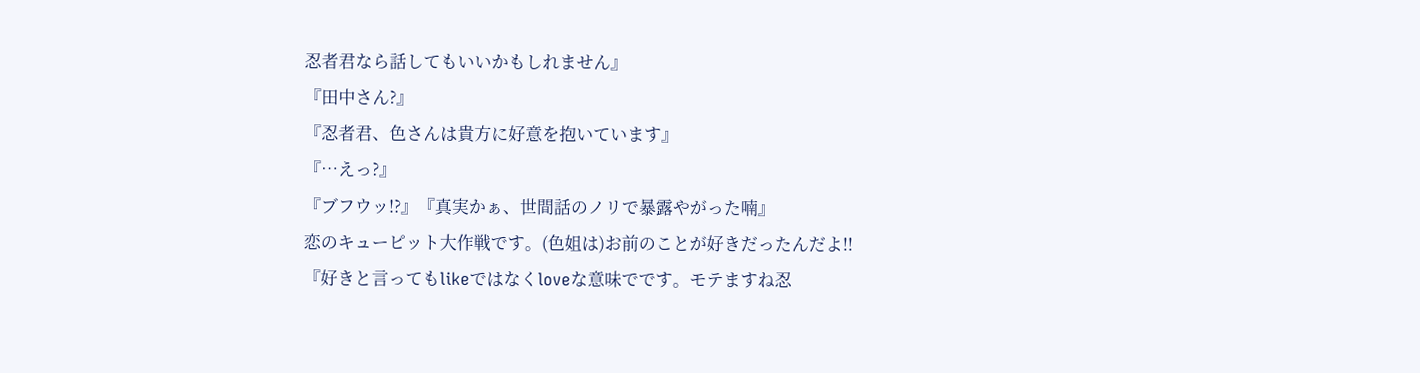忍者君なら話してもいいかもしれません』
『田中さん?』
『忍者君、色さんは貴方に好意を抱いています』
『…えっ?』
『ブフウッ!?』『真実かぁ、世間話のノリで暴露やがった喃』
恋のキューピット大作戦です。(色姐は)お前のことが好きだったんだよ!!
『好きと言ってもlikeではなくloveな意味でです。モテますね忍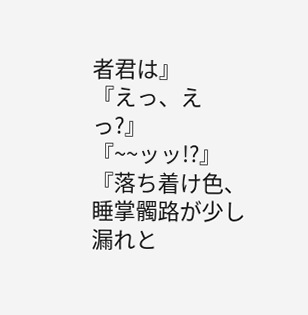者君は』
『えっ、えっ?』
『~~ッッ!?』『落ち着け色、睡掌髑路が少し漏れと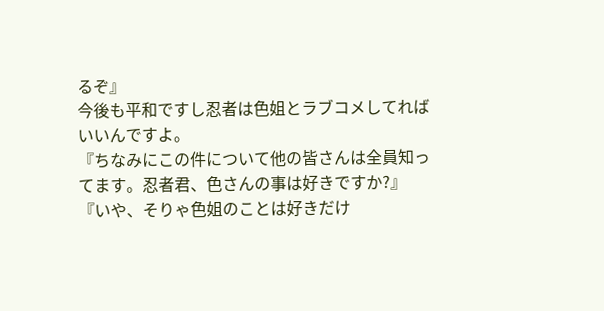るぞ』
今後も平和ですし忍者は色姐とラブコメしてればいいんですよ。
『ちなみにこの件について他の皆さんは全員知ってます。忍者君、色さんの事は好きですか?』
『いや、そりゃ色姐のことは好きだけ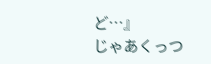ど…』
じゃあくっつ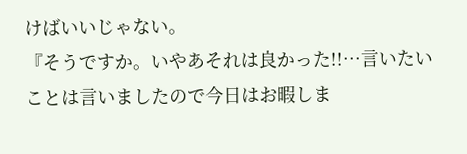けばいいじゃない。
『そうですか。いやあそれは良かった!!…言いたいことは言いましたので今日はお暇しま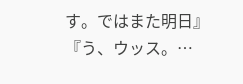す。ではまた明日』
『う、ウッス。…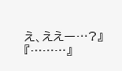え、ええー…?』
『………』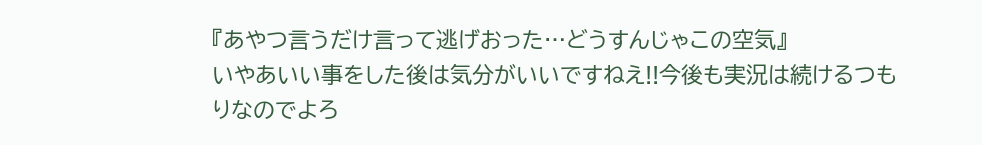『あやつ言うだけ言って逃げおった…どうすんじゃこの空気』
いやあいい事をした後は気分がいいですねえ!!今後も実況は続けるつもりなのでよろ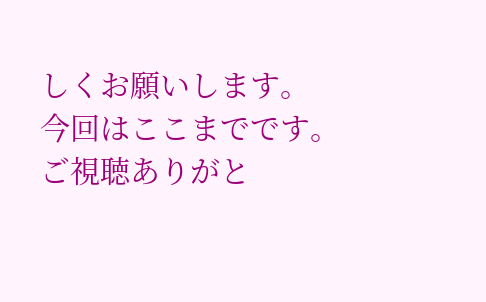しくお願いします。
今回はここまでです。
ご視聴ありがと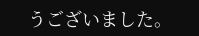うございました。